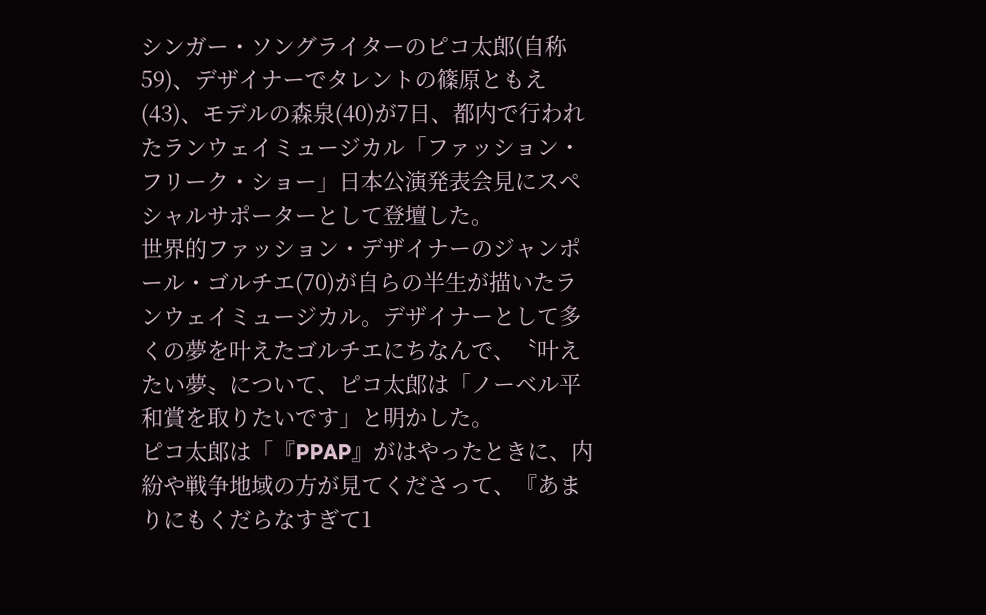シンガー・ソングライターのピコ太郎(自称59)、デザイナーでタレントの篠原ともえ(43)、モデルの森泉(40)が7日、都内で行われたランウェイミュージカル「ファッション・フリーク・ショー」日本公演発表会見にスペシャルサポーターとして登壇した。
世界的ファッション・デザイナーのジャンポール・ゴルチエ(70)が自らの半生が描いたランウェイミュージカル。デザイナーとして多くの夢を叶えたゴルチエにちなんで、〝叶えたい夢〟について、ピコ太郎は「ノーベル平和賞を取りたいです」と明かした。
ピコ太郎は「『PPAP』がはやったときに、内紛や戦争地域の方が見てくださって、『あまりにもくだらなすぎて1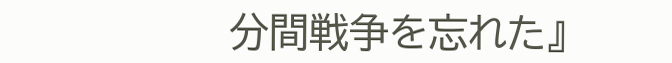分間戦争を忘れた』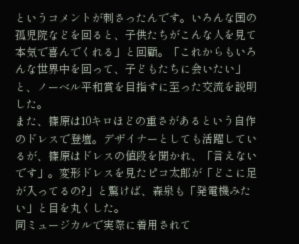というコメントが刺さったんです。いろんな国の孤児院などを回ると、子供たちがこんな人を見て本気で喜んでくれる」と回顧。「これからもいろんな世界中を回って、子どもたちに会いたい」と、ノーベル平和賞を目指すに至った交流を説明した。
また、篠原は10キロほどの重さがあるという自作のドレスで登壇。デザイナーとしても活躍しているが、篠原はドレスの値段を聞かれ、「言えないです」。変形ドレスを見たピコ太郎が「どこに足が入ってるの?」と驚けば、森泉も「発電機みたい」と目を丸くした。
同ミュージカルで実際に着用されて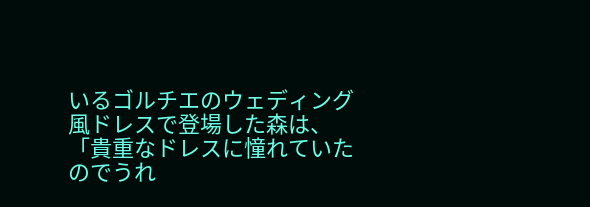いるゴルチエのウェディング風ドレスで登場した森は、「貴重なドレスに憧れていたのでうれ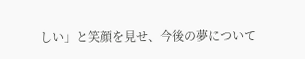しい」と笑顔を見せ、今後の夢について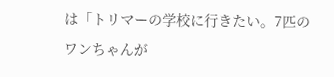は「トリマーの学校に行きたい。7匹のワンちゃんが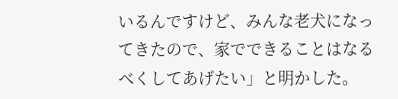いるんですけど、みんな老犬になってきたので、家でできることはなるべくしてあげたい」と明かした。